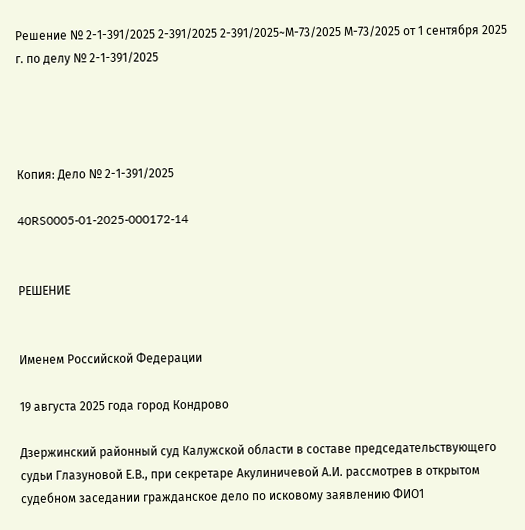Решение № 2-1-391/2025 2-391/2025 2-391/2025~М-73/2025 М-73/2025 от 1 сентября 2025 г. по делу № 2-1-391/2025




Копия: Дело № 2-1-391/2025

40RS0005-01-2025-000172-14


РЕШЕНИЕ


Именем Российской Федерации

19 августа 2025 года город Кондрово

Дзержинский районный суд Калужской области в составе председательствующего судьи Глазуновой Е.В., при секретаре Акулиничевой А.И. рассмотрев в открытом судебном заседании гражданское дело по исковому заявлению ФИО1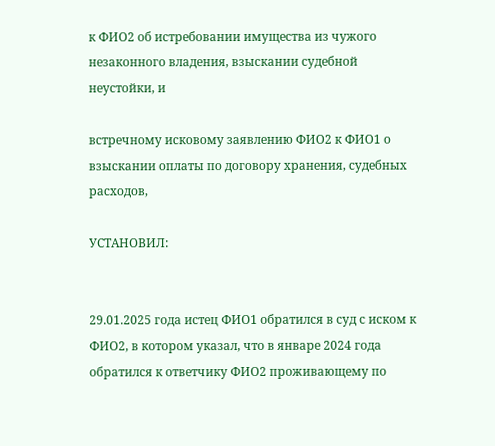к ФИО2 об истребовании имущества из чужого незаконного владения, взыскании судебной неустойки, и

встречному исковому заявлению ФИО2 к ФИО1 о взыскании оплаты по договору хранения, судебных расходов,

УСТАНОВИЛ:


29.01.2025 года истец ФИО1 обратился в суд с иском к ФИО2, в котором указал, что в январе 2024 года обратился к ответчику ФИО2 проживающему по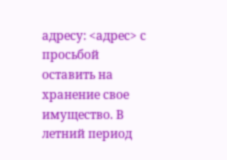адресу: <адрес> с просьбой оставить на хранение свое имущество. В летний период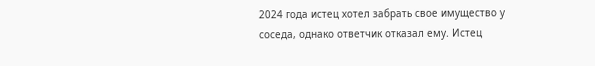2024 года истец хотел забрать свое имущество у соседа, однако ответчик отказал ему. Истец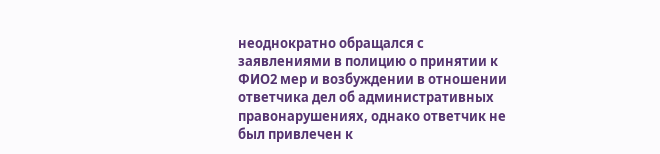неоднократно обращался с заявлениями в полицию о принятии к ФИО2 мер и возбуждении в отношении ответчика дел об административных правонарушениях, однако ответчик не был привлечен к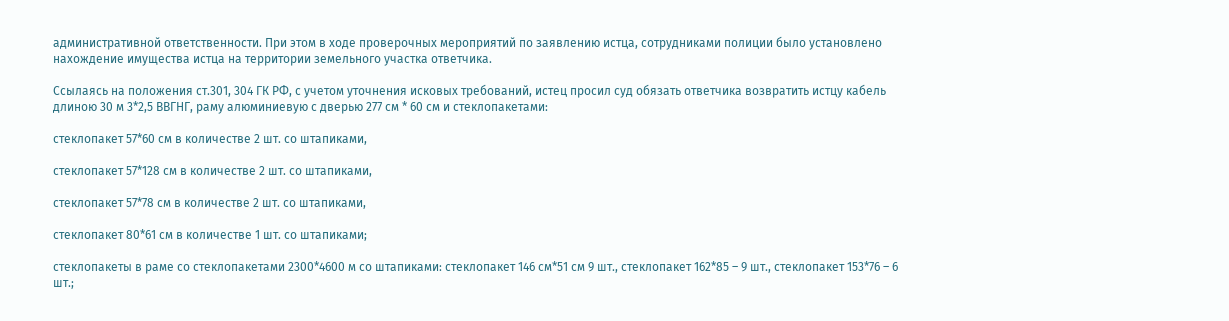административной ответственности. При этом в ходе проверочных мероприятий по заявлению истца, сотрудниками полиции было установлено нахождение имущества истца на территории земельного участка ответчика.

Ссылаясь на положения ст.301, 304 ГК РФ, с учетом уточнения исковых требований, истец просил суд обязать ответчика возвратить истцу кабель длиною 30 м 3*2,5 ВВГНГ, раму алюминиевую с дверью 277 см * 60 см и стеклопакетами:

стеклопакет 57*60 см в количестве 2 шт. со штапиками,

стеклопакет 57*128 см в количестве 2 шт. со штапиками,

стеклопакет 57*78 см в количестве 2 шт. со штапиками,

стеклопакет 80*61 см в количестве 1 шт. со штапиками;

стеклопакеты в раме со стеклопакетами 2300*4600 м со штапиками: стеклопакет 146 см*51 см 9 шт., стеклопакет 162*85 – 9 шт., стеклопакет 153*76 – 6 шт.;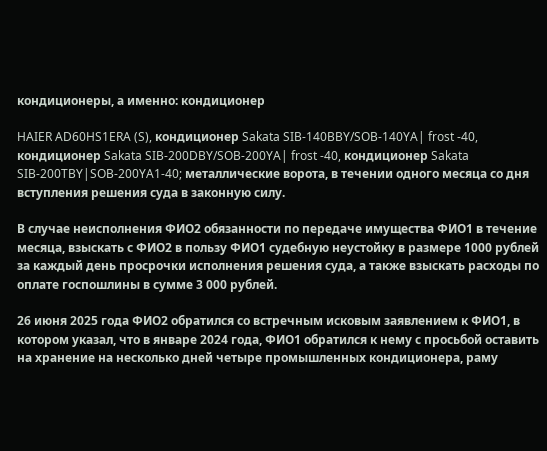кондиционеры, а именно: кондиционер

HAIER AD60HS1ERA (S), кондиционер Sakata SIB-140BBY/SOB-140YA| frost -40, кондиционер Sakata SIB-200DBY/SOB-200YA| frost -40, кондиционер Sakata SIB-200TBY|SOB-200YA1-40; металлические ворота, в течении одного месяца со дня вступления решения суда в законную силу.

В случае неисполнения ФИО2 обязанности по передаче имущества ФИО1 в течение месяца, взыскать с ФИО2 в пользу ФИО1 судебную неустойку в размере 1000 рублей за каждый день просрочки исполнения решения суда, а также взыскать расходы по оплате госпошлины в сумме 3 000 рублей.

26 июня 2025 года ФИО2 обратился со встречным исковым заявлением к ФИО1, в котором указал, что в январе 2024 года, ФИО1 обратился к нему с просьбой оставить на хранение на несколько дней четыре промышленных кондиционера, раму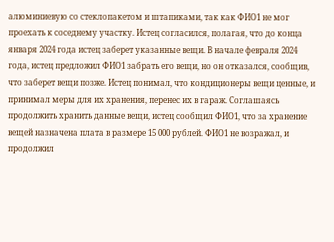алюминиевую со стеклопакетом и штапиками, так как ФИО1 не мог проехать к соседнему участку. Истец согласился, полагая, что до конца января 2024 года истец заберет указанные вещи. В начале февраля 2024 года, истец предложил ФИО1 забрать его вещи, но он отказался, сообщив, что заберет вещи позже. Истец понимал, что кондиционеры вещи ценные, и принимал меры для их хранения, перенес их в гараж. Соглашаясь продолжить хранить данные вещи, истец сообщил ФИО1, что за хранение вещей назначена плата в размере 15 000 рублей. ФИО1 не возражал, и продолжил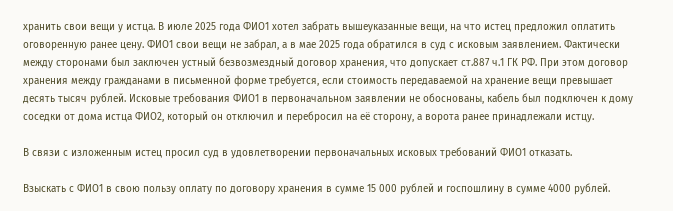хранить свои вещи у истца. В июле 2025 года ФИО1 хотел забрать вышеуказанные вещи, на что истец предложил оплатить оговоренную ранее цену. ФИО1 свои вещи не забрал, а в мае 2025 года обратился в суд с исковым заявлением. Фактически между сторонами был заключен устный безвозмездный договор хранения, что допускает ст.887 ч.1 ГК РФ. При этом договор хранения между гражданами в письменной форме требуется, если стоимость передаваемой на хранение вещи превышает десять тысяч рублей. Исковые требования ФИО1 в первоначальном заявлении не обоснованы, кабель был подключен к дому соседки от дома истца ФИО2, который он отключил и перебросил на её сторону, а ворота ранее принадлежали истцу.

В связи с изложенным истец просил суд в удовлетворении первоначальных исковых требований ФИО1 отказать.

Взыскать с ФИО1 в свою пользу оплату по договору хранения в сумме 15 000 рублей и госпошлину в сумме 4000 рублей.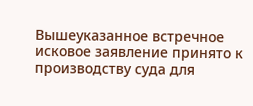Вышеуказанное встречное исковое заявление принято к производству суда для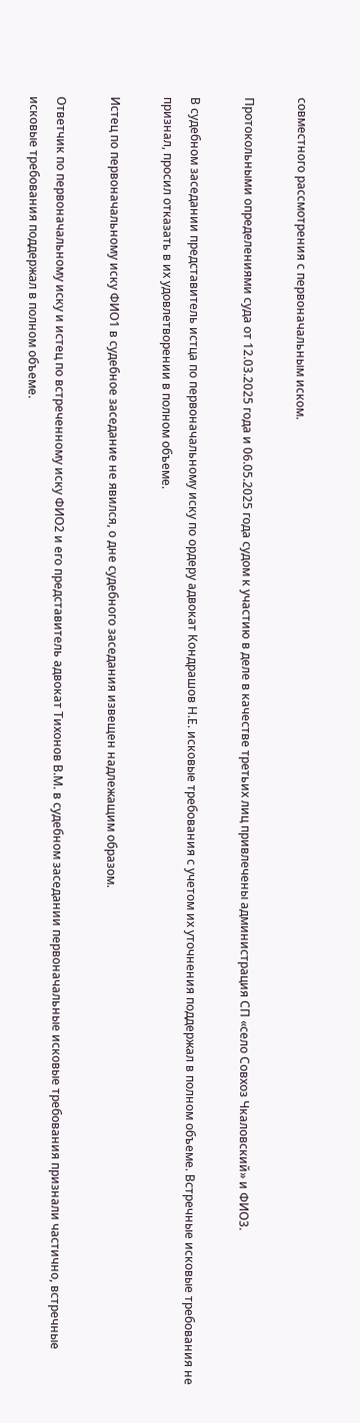совместного рассмотрения с первоначальным иском.

Протокольными определениями суда от 12.03.2025 года и 06.05.2025 года судом к участию в деле в качестве третьих лиц привлечены администрация СП «село Совхоз Чкаловский» и ФИО3.

В судебном заседании представитель истца по первоначальному иску по ордеру адвокат Кондрашов Н.Е. исковые требования с учетом их уточнения поддержал в полном объеме. Встречные исковые требования не признал, просил отказать в их удовлетворении в полном объеме.

Истец по первоначальному иску ФИО1 в судебное заседание не явился, о дне судебного заседания извещен надлежащим образом.

Ответчик по первоначальному иску и истец по встреченному иску ФИО2 и его представитель адвокат Тихонов В.М. в судебном заседании первоначальные исковые требования признали частично, встречные исковые требования поддержал в полном объеме.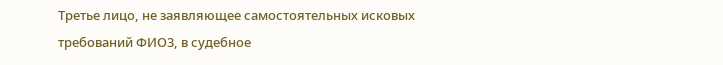Третье лицо, не заявляющее самостоятельных исковых требований ФИО3, в судебное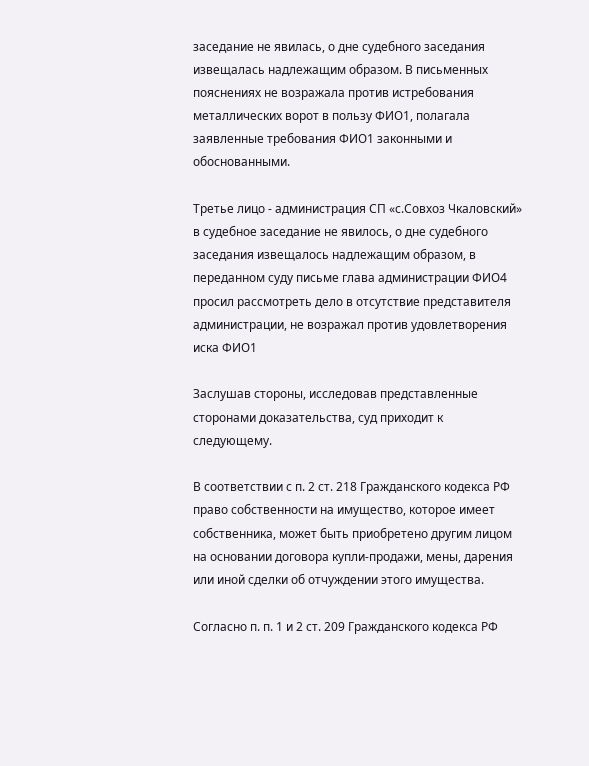заседание не явилась, о дне судебного заседания извещалась надлежащим образом. В письменных пояснениях не возражала против истребования металлических ворот в пользу ФИО1, полагала заявленные требования ФИО1 законными и обоснованными.

Третье лицо - администрация СП «с.Совхоз Чкаловский» в судебное заседание не явилось, о дне судебного заседания извещалось надлежащим образом, в переданном суду письме глава администрации ФИО4 просил рассмотреть дело в отсутствие представителя администрации, не возражал против удовлетворения иска ФИО1

Заслушав стороны, исследовав представленные сторонами доказательства, суд приходит к следующему.

В соответствии с п. 2 ст. 218 Гражданского кодекса РФ право собственности на имущество, которое имеет собственника, может быть приобретено другим лицом на основании договора купли-продажи, мены, дарения или иной сделки об отчуждении этого имущества.

Согласно п. п. 1 и 2 ст. 209 Гражданского кодекса РФ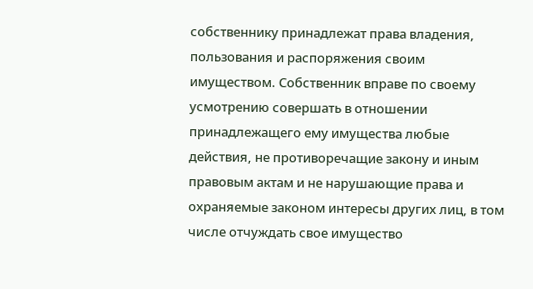собственнику принадлежат права владения, пользования и распоряжения своим имуществом. Собственник вправе по своему усмотрению совершать в отношении принадлежащего ему имущества любые действия, не противоречащие закону и иным правовым актам и не нарушающие права и охраняемые законом интересы других лиц, в том числе отчуждать свое имущество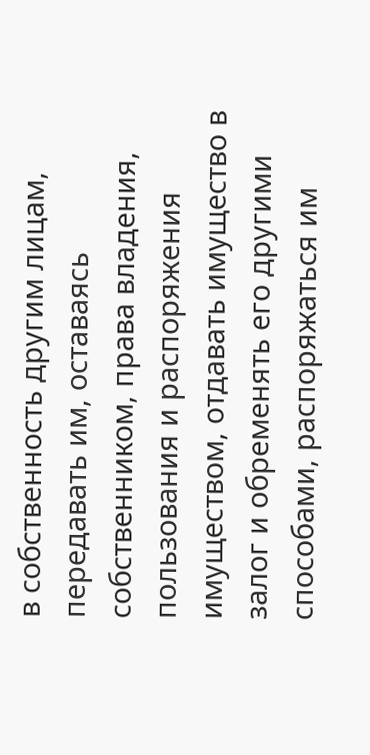в собственность другим лицам, передавать им, оставаясь собственником, права владения, пользования и распоряжения имуществом, отдавать имущество в залог и обременять его другими способами, распоряжаться им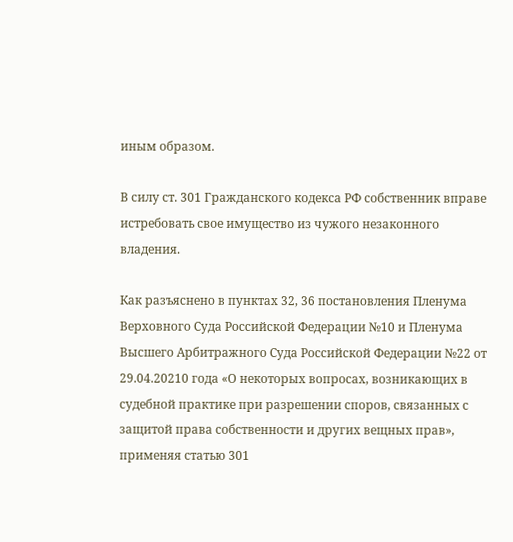иным образом.

В силу ст. 301 Гражданского кодекса РФ собственник вправе истребовать свое имущество из чужого незаконного владения.

Как разъяснено в пунктах 32, 36 постановления Пленума Верховного Суда Российской Федерации №10 и Пленума Высшего Арбитражного Суда Российской Федерации №22 от 29.04.20210 года «О некоторых вопросах, возникающих в судебной практике при разрешении споров, связанных с защитой права собственности и других вещных прав», применяя статью 301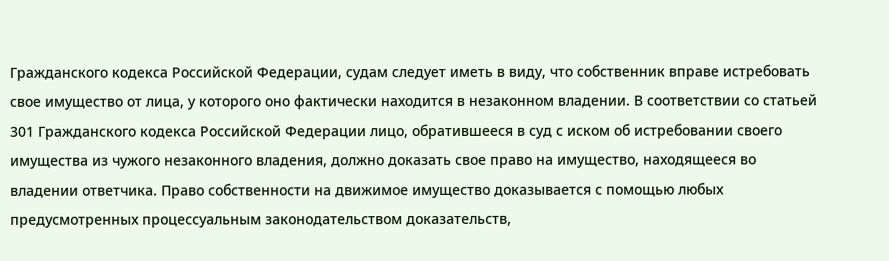Гражданского кодекса Российской Федерации, судам следует иметь в виду, что собственник вправе истребовать свое имущество от лица, у которого оно фактически находится в незаконном владении. В соответствии со статьей 301 Гражданского кодекса Российской Федерации лицо, обратившееся в суд с иском об истребовании своего имущества из чужого незаконного владения, должно доказать свое право на имущество, находящееся во владении ответчика. Право собственности на движимое имущество доказывается с помощью любых предусмотренных процессуальным законодательством доказательств,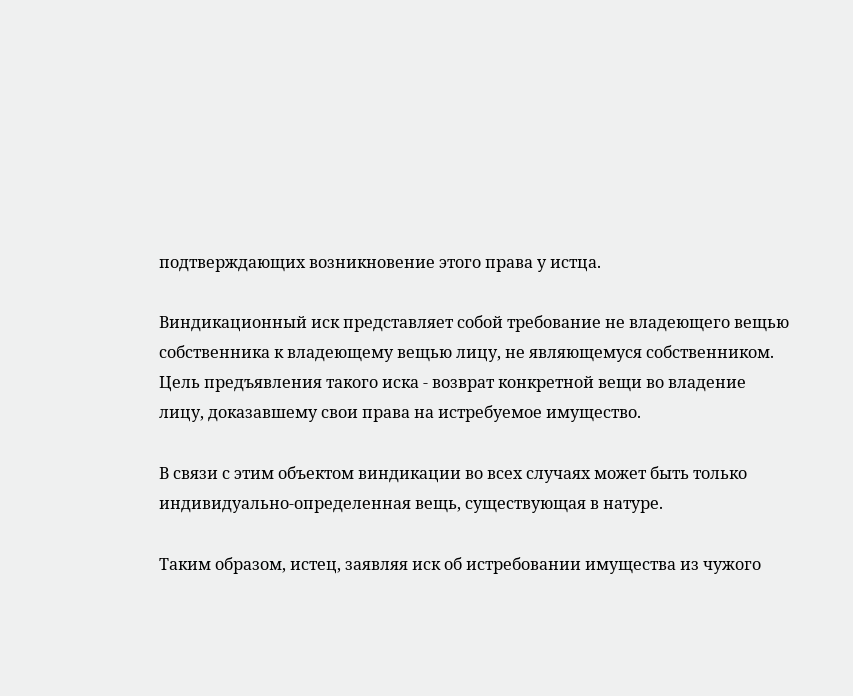подтверждающих возникновение этого права у истца.

Виндикационный иск представляет собой требование не владеющего вещью собственника к владеющему вещью лицу, не являющемуся собственником. Цель предъявления такого иска - возврат конкретной вещи во владение лицу, доказавшему свои права на истребуемое имущество.

В связи с этим объектом виндикации во всех случаях может быть только индивидуально-определенная вещь, существующая в натуре.

Таким образом, истец, заявляя иск об истребовании имущества из чужого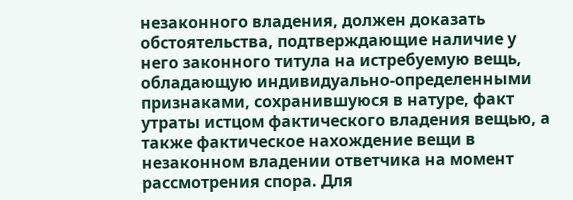незаконного владения, должен доказать обстоятельства, подтверждающие наличие у него законного титула на истребуемую вещь, обладающую индивидуально-определенными признаками, сохранившуюся в натуре, факт утраты истцом фактического владения вещью, а также фактическое нахождение вещи в незаконном владении ответчика на момент рассмотрения спора. Для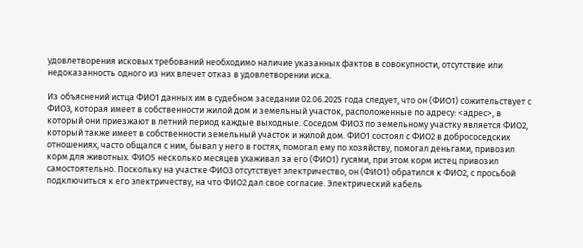удовлетворения исковых требований необходимо наличие указанных фактов в совокупности, отсутствие или недоказанность одного из них влечет отказ в удовлетворении иска.

Из объяснений истца ФИО1 данных им в судебном заседании 02.06.2025 года следует, что он (ФИО1) сожительствует с ФИО3, которая имеет в собственности жилой дом и земельный участок, расположенные по адресу: <адрес>, в который они приезжают в летний период каждые выходные. Соседом ФИО3 по земельному участку является ФИО2, который также имеет в собственности земельный участок и жилой дом. ФИО1 состоял с ФИО2 в добрососедских отношениях, часто общался с ним, бывал у него в гостях, помогал ему по хозяйству, помогал деньгами, привозил корм для животных. ФИО5 несколько месяцев ухаживал за его (ФИО1) гусями, при этом корм истец привозил самостоятельно. Поскольку на участке ФИО3 отсутствует электричество, он (ФИО1) обратился к ФИО2, с просьбой подключиться к его электричеству, на что ФИО2 дал свое согласие. Электрический кабель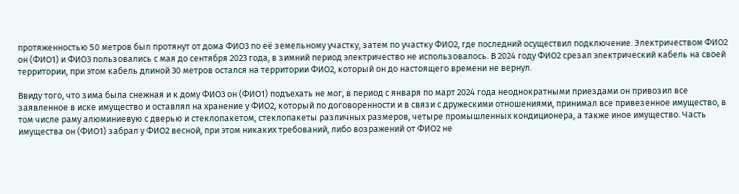протяженностью 50 метров был протянут от дома ФИО3 по её земельному участку, затем по участку ФИО2, где последний осуществил подключение. Электричеством ФИО2 он (ФИО1) и ФИО3 пользовались с мая до сентября 2023 года, в зимний период электричество не использовалось. В 2024 году ФИО2 срезал электрический кабель на своей территории, при этом кабель длиной 30 метров остался на территории ФИО2, который он до настоящего времени не вернул.

Ввиду того, что зима была снежная и к дому ФИО3 он (ФИО1) подъехать не мог, в период с января по март 2024 года неоднократными приездами он привозил все заявленное в иске имущество и оставлял на хранение у ФИО2, который по договоренности и в связи с дружескими отношениями, принимал все привезенное имущество, в том числе раму алюминиевую с дверью и стеклопакетом, стеклопакеты различных размеров, четыре промышленных кондиционера, а также иное имущество. Часть имущества он (ФИО1) забрал у ФИО2 весной, при этом никаких требований, либо возражений от ФИО2 не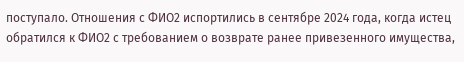поступало. Отношения с ФИО2 испортились в сентябре 2024 года, когда истец обратился к ФИО2 с требованием о возврате ранее привезенного имущества,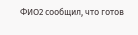ФИО2 сообщил, что готов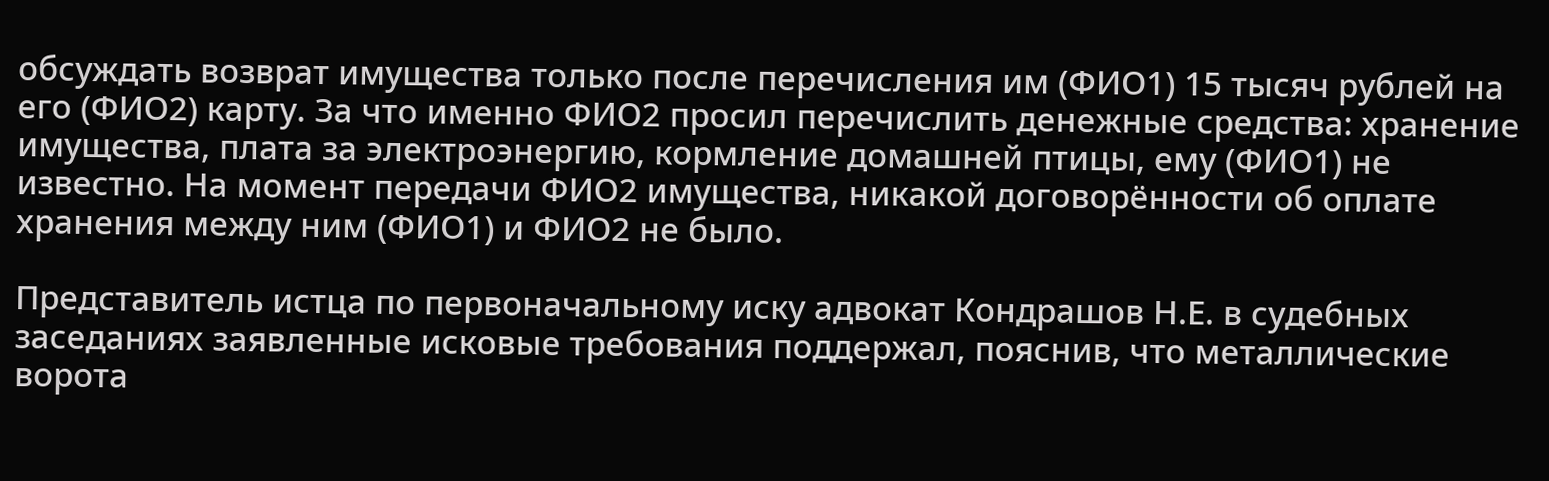обсуждать возврат имущества только после перечисления им (ФИО1) 15 тысяч рублей на его (ФИО2) карту. За что именно ФИО2 просил перечислить денежные средства: хранение имущества, плата за электроэнергию, кормление домашней птицы, ему (ФИО1) не известно. На момент передачи ФИО2 имущества, никакой договорённости об оплате хранения между ним (ФИО1) и ФИО2 не было.

Представитель истца по первоначальному иску адвокат Кондрашов Н.Е. в судебных заседаниях заявленные исковые требования поддержал, пояснив, что металлические ворота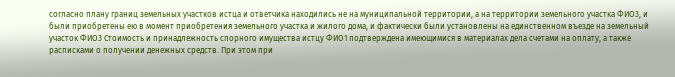согласно плану границ земельных участков истца и ответчика находились не на муниципальной территории, а на территории земельного участка ФИО3, и были приобретены ею в момент приобретения земельного участка и жилого дома, и фактически были установлены на единственном въезде на земельный участок ФИО3 Стоимость и принадлежность спорного имущества истцу ФИО1 подтверждена имеющимися в материалах дела счетами на оплату, а также расписками о получении денежных средств. При этом при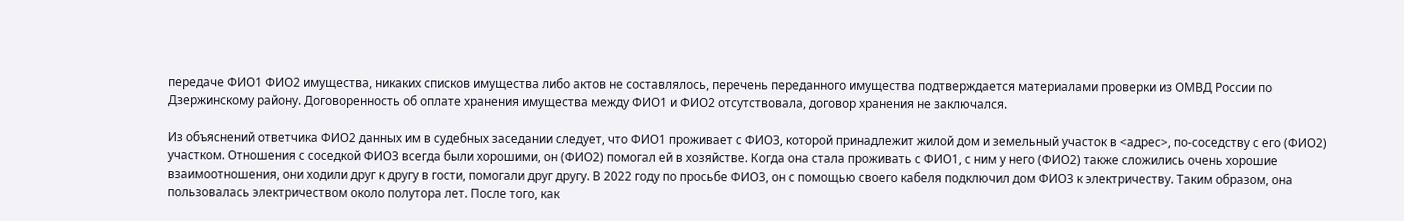передаче ФИО1 ФИО2 имущества, никаких списков имущества либо актов не составлялось, перечень переданного имущества подтверждается материалами проверки из ОМВД России по Дзержинскому району. Договоренность об оплате хранения имущества между ФИО1 и ФИО2 отсутствовала, договор хранения не заключался.

Из объяснений ответчика ФИО2 данных им в судебных заседании следует, что ФИО1 проживает с ФИО3, которой принадлежит жилой дом и земельный участок в <адрес>, по-соседству с его (ФИО2) участком. Отношения с соседкой ФИО3 всегда были хорошими, он (ФИО2) помогал ей в хозяйстве. Когда она стала проживать с ФИО1, с ним у него (ФИО2) также сложились очень хорошие взаимоотношения, они ходили друг к другу в гости, помогали друг другу. В 2022 году по просьбе ФИО3, он с помощью своего кабеля подключил дом ФИО3 к электричеству. Таким образом, она пользовалась электричеством около полутора лет. После того, как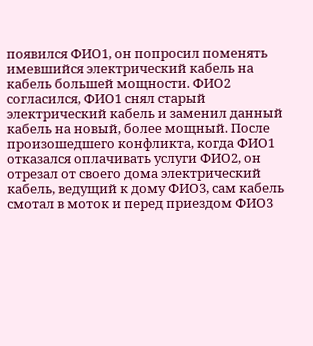появился ФИО1, он попросил поменять имевшийся электрический кабель на кабель большей мощности. ФИО2 согласился, ФИО1 снял старый электрический кабель и заменил данный кабель на новый, более мощный. После произошедшего конфликта, когда ФИО1 отказался оплачивать услуги ФИО2, он отрезал от своего дома электрический кабель, ведущий к дому ФИО3, сам кабель смотал в моток и перед приездом ФИО3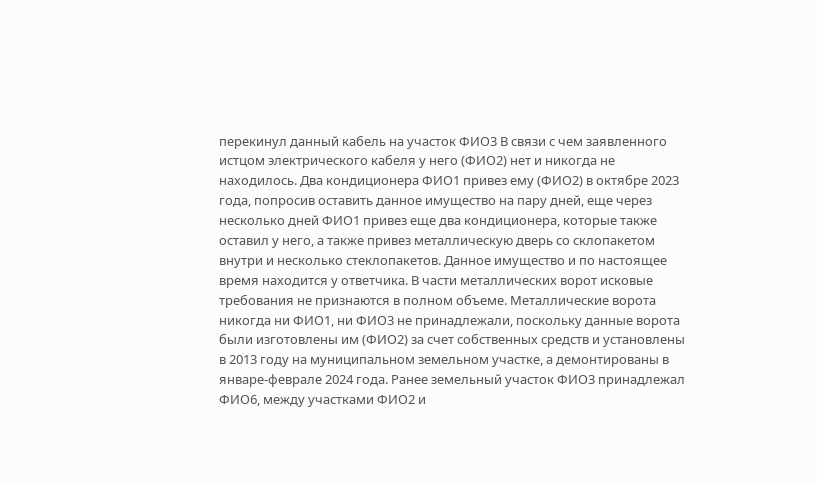перекинул данный кабель на участок ФИО3 В связи с чем заявленного истцом электрического кабеля у него (ФИО2) нет и никогда не находилось. Два кондиционера ФИО1 привез ему (ФИО2) в октябре 2023 года, попросив оставить данное имущество на пару дней, еще через несколько дней ФИО1 привез еще два кондиционера, которые также оставил у него, а также привез металлическую дверь со склопакетом внутри и несколько стеклопакетов. Данное имущество и по настоящее время находится у ответчика. В части металлических ворот исковые требования не признаются в полном объеме. Металлические ворота никогда ни ФИО1, ни ФИО3 не принадлежали, поскольку данные ворота были изготовлены им (ФИО2) за счет собственных средств и установлены в 2013 году на муниципальном земельном участке, а демонтированы в январе-феврале 2024 года. Ранее земельный участок ФИО3 принадлежал ФИО6, между участками ФИО2 и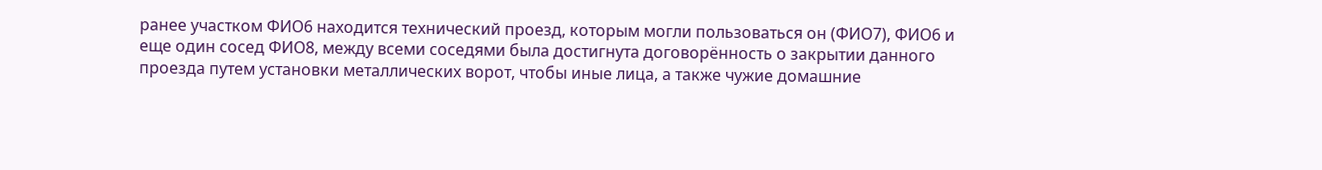ранее участком ФИО6 находится технический проезд, которым могли пользоваться он (ФИО7), ФИО6 и еще один сосед ФИО8, между всеми соседями была достигнута договорённость о закрытии данного проезда путем установки металлических ворот, чтобы иные лица, а также чужие домашние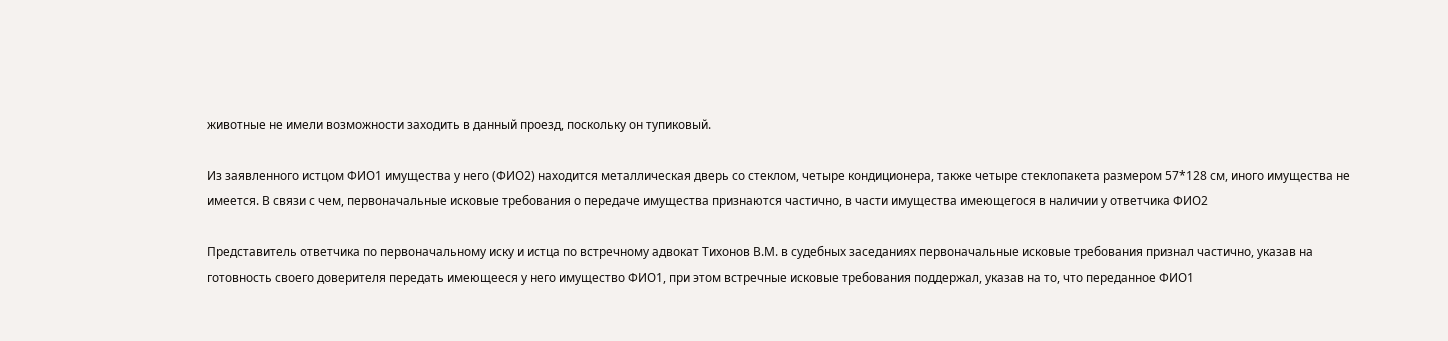животные не имели возможности заходить в данный проезд, поскольку он тупиковый.

Из заявленного истцом ФИО1 имущества у него (ФИО2) находится металлическая дверь со стеклом, четыре кондиционера, также четыре стеклопакета размером 57*128 см, иного имущества не имеется. В связи с чем, первоначальные исковые требования о передаче имущества признаются частично, в части имущества имеющегося в наличии у ответчика ФИО2

Представитель ответчика по первоначальному иску и истца по встречному адвокат Тихонов В.М. в судебных заседаниях первоначальные исковые требования признал частично, указав на готовность своего доверителя передать имеющееся у него имущество ФИО1, при этом встречные исковые требования поддержал, указав на то, что переданное ФИО1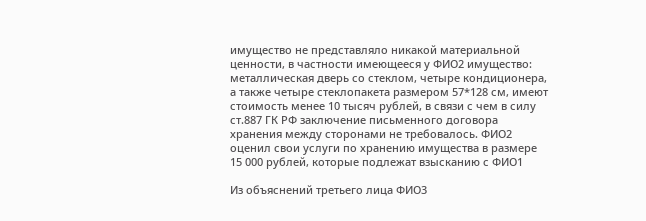имущество не представляло никакой материальной ценности, в частности имеющееся у ФИО2 имущество: металлическая дверь со стеклом, четыре кондиционера, а также четыре стеклопакета размером 57*128 см, имеют стоимость менее 10 тысяч рублей, в связи с чем в силу ст.887 ГК РФ заключение письменного договора хранения между сторонами не требовалось. ФИО2 оценил свои услуги по хранению имущества в размере 15 000 рублей, которые подлежат взысканию с ФИО1

Из объяснений третьего лица ФИО3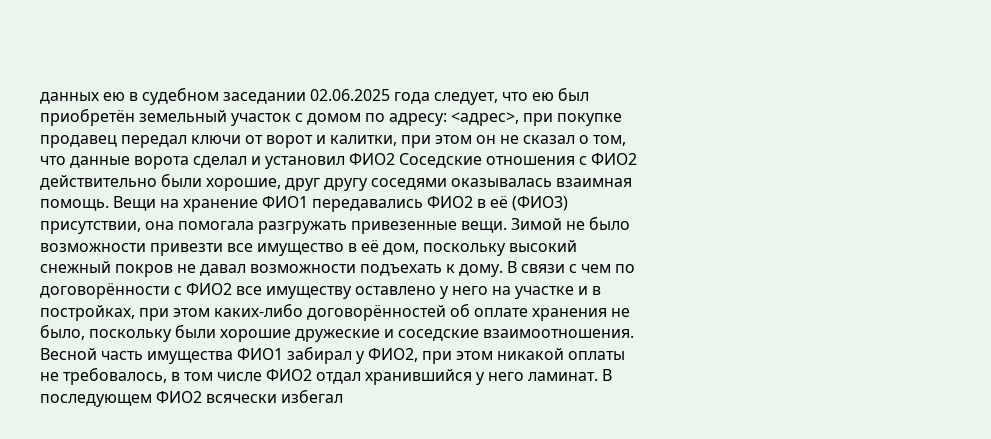данных ею в судебном заседании 02.06.2025 года следует, что ею был приобретён земельный участок с домом по адресу: <адрес>, при покупке продавец передал ключи от ворот и калитки, при этом он не сказал о том, что данные ворота сделал и установил ФИО2 Соседские отношения с ФИО2 действительно были хорошие, друг другу соседями оказывалась взаимная помощь. Вещи на хранение ФИО1 передавались ФИО2 в её (ФИО3) присутствии, она помогала разгружать привезенные вещи. Зимой не было возможности привезти все имущество в её дом, поскольку высокий снежный покров не давал возможности подъехать к дому. В связи с чем по договорённости с ФИО2 все имуществу оставлено у него на участке и в постройках, при этом каких-либо договорённостей об оплате хранения не было, поскольку были хорошие дружеские и соседские взаимоотношения. Весной часть имущества ФИО1 забирал у ФИО2, при этом никакой оплаты не требовалось, в том числе ФИО2 отдал хранившийся у него ламинат. В последующем ФИО2 всячески избегал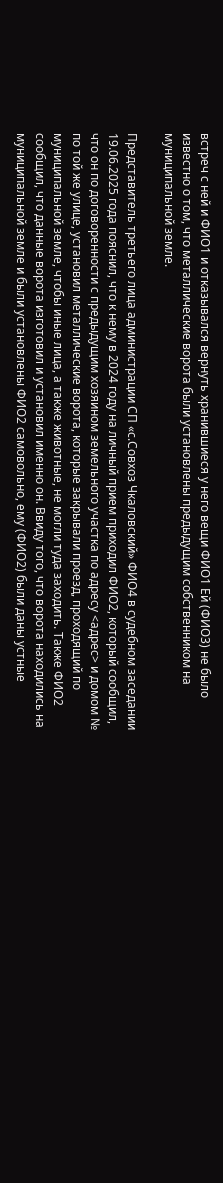встреч с ней и ФИО1 и отказывался вернуть хранившиеся у него вещи ФИО1 Ей (ФИО3) не было известно о том, что металлические ворота были установлены предыдущим собственником на муниципальной земле.

Представитель третьего лица администрации СП «с.Совхоз Чкаловский» ФИО4 в судебном заседании 19.06.2025 года пояснил, что к нему в 2024 году на личный прием приходил ФИО2, который сообщил, что он по договоренности с предыдущим хозяином земельного участка по адресу <адрес> и домом № по той же улице, установил металлические ворота, которые закрывали проезд, проходящий по муниципальной земле, чтобы иные лица, а также животные, не могли туда заходить. Также ФИО2 сообщил, что данные ворота изготовил и установил именно он. Ввиду того, что ворота находились на муниципальной земле и были установлены ФИО2 самовольно, ему (ФИО2) были даны устные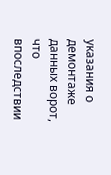указания о демонтаже данных ворот, что впоследствии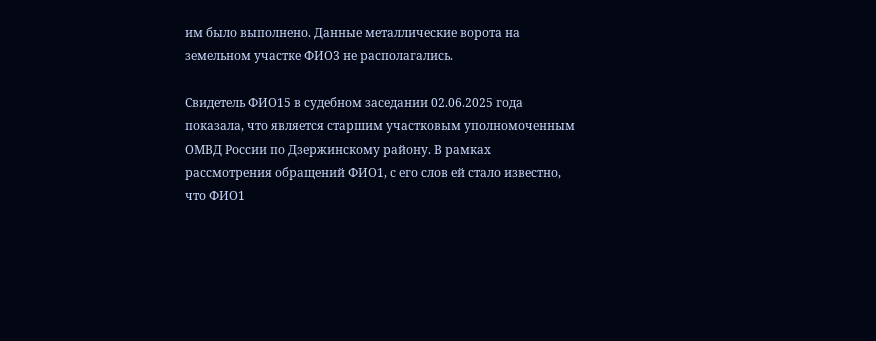им было выполнено. Данные металлические ворота на земельном участке ФИО3 не располагались.

Свидетель ФИО15 в судебном заседании 02.06.2025 года показала, что является старшим участковым уполномоченным ОМВД России по Дзержинскому району. В рамках рассмотрения обращений ФИО1, с его слов ей стало известно, что ФИО1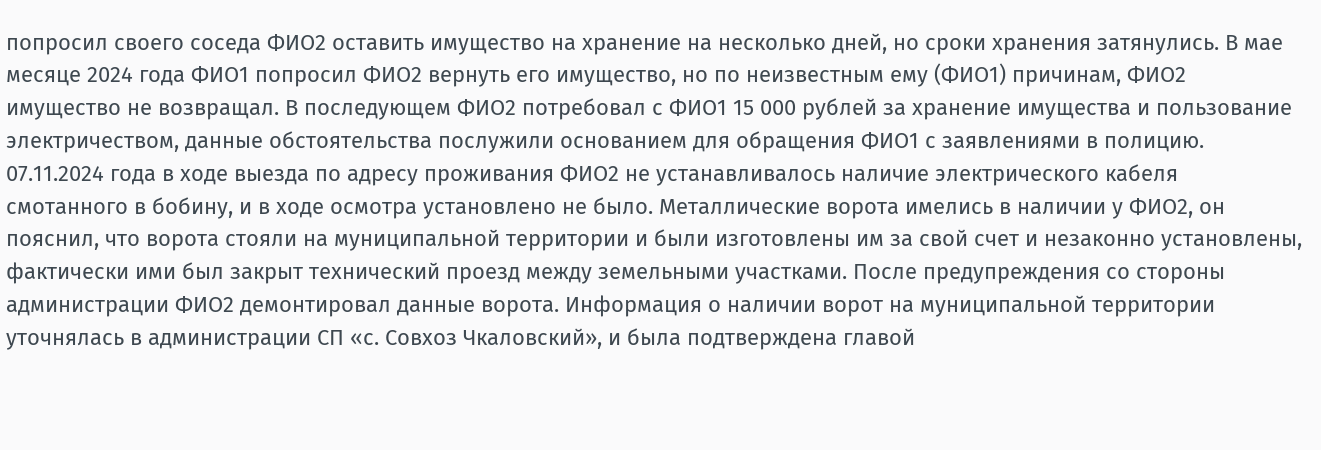попросил своего соседа ФИО2 оставить имущество на хранение на несколько дней, но сроки хранения затянулись. В мае месяце 2024 года ФИО1 попросил ФИО2 вернуть его имущество, но по неизвестным ему (ФИО1) причинам, ФИО2 имущество не возвращал. В последующем ФИО2 потребовал с ФИО1 15 000 рублей за хранение имущества и пользование электричеством, данные обстоятельства послужили основанием для обращения ФИО1 с заявлениями в полицию. 07.11.2024 года в ходе выезда по адресу проживания ФИО2 не устанавливалось наличие электрического кабеля смотанного в бобину, и в ходе осмотра установлено не было. Металлические ворота имелись в наличии у ФИО2, он пояснил, что ворота стояли на муниципальной территории и были изготовлены им за свой счет и незаконно установлены, фактически ими был закрыт технический проезд между земельными участками. После предупреждения со стороны администрации ФИО2 демонтировал данные ворота. Информация о наличии ворот на муниципальной территории уточнялась в администрации СП «с. Совхоз Чкаловский», и была подтверждена главой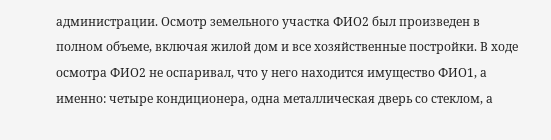администрации. Осмотр земельного участка ФИО2 был произведен в полном объеме, включая жилой дом и все хозяйственные постройки. В ходе осмотра ФИО2 не оспаривал, что у него находится имущество ФИО1, а именно: четыре кондиционера, одна металлическая дверь со стеклом, а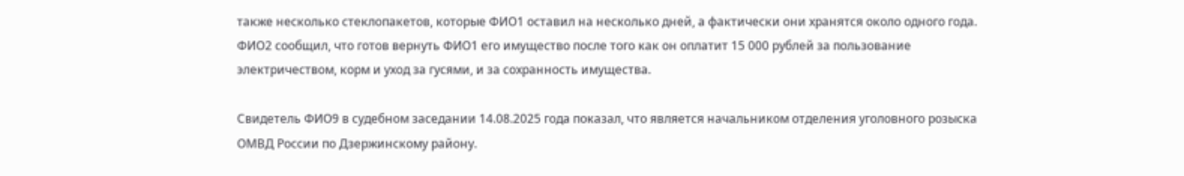также несколько стеклопакетов, которые ФИО1 оставил на несколько дней, а фактически они хранятся около одного года. ФИО2 сообщил, что готов вернуть ФИО1 его имущество после того как он оплатит 15 000 рублей за пользование электричеством, корм и уход за гусями, и за сохранность имущества.

Свидетель ФИО9 в судебном заседании 14.08.2025 года показал, что является начальником отделения уголовного розыска ОМВД России по Дзержинскому району.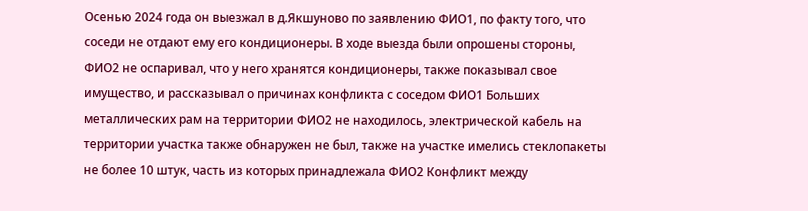Осенью 2024 года он выезжал в д.Якшуново по заявлению ФИО1, по факту того, что соседи не отдают ему его кондиционеры. В ходе выезда были опрошены стороны, ФИО2 не оспаривал, что у него хранятся кондиционеры, также показывал свое имущество, и рассказывал о причинах конфликта с соседом ФИО1 Больших металлических рам на территории ФИО2 не находилось, электрической кабель на территории участка также обнаружен не был, также на участке имелись стеклопакеты не более 10 штук, часть из которых принадлежала ФИО2 Конфликт между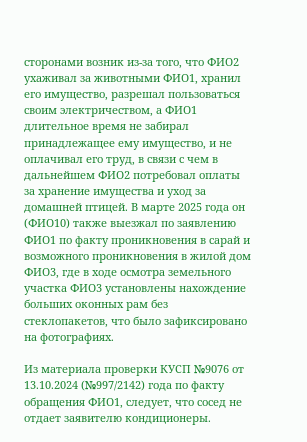сторонами возник из-за того, что ФИО2 ухаживал за животными ФИО1, хранил его имущество, разрешал пользоваться своим электричеством, а ФИО1 длительное время не забирал принадлежащее ему имущество, и не оплачивал его труд, в связи с чем в дальнейшем ФИО2 потребовал оплаты за хранение имущества и уход за домашней птицей. В марте 2025 года он (ФИО10) также выезжал по заявлению ФИО1 по факту проникновения в сарай и возможного проникновения в жилой дом ФИО3, где в ходе осмотра земельного участка ФИО3 установлены нахождение больших оконных рам без стеклопакетов, что было зафиксировано на фотографиях.

Из материала проверки КУСП №9076 от 13.10.2024 (№997/2142) года по факту обращения ФИО1, следует, что сосед не отдает заявителю кондиционеры.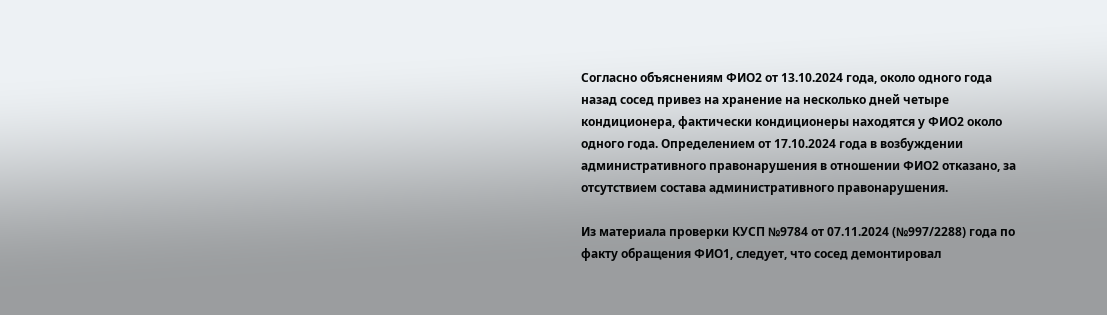Согласно объяснениям ФИО2 от 13.10.2024 года, около одного года назад сосед привез на хранение на несколько дней четыре кондиционера, фактически кондиционеры находятся у ФИО2 около одного года. Определением от 17.10.2024 года в возбуждении административного правонарушения в отношении ФИО2 отказано, за отсутствием состава административного правонарушения.

Из материала проверки КУСП №9784 от 07.11.2024 (№997/2288) года по факту обращения ФИО1, следует, что сосед демонтировал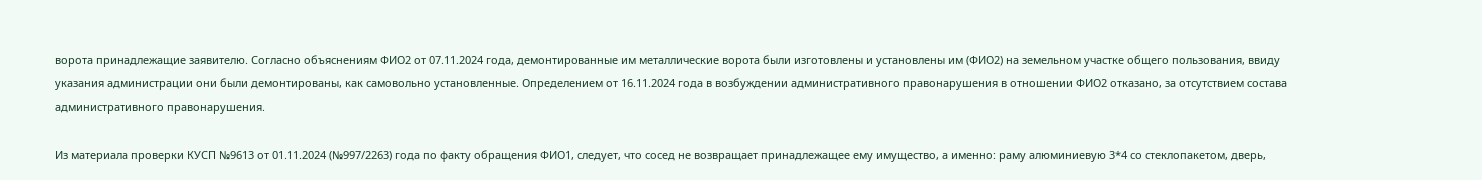ворота принадлежащие заявителю. Согласно объяснениям ФИО2 от 07.11.2024 года, демонтированные им металлические ворота были изготовлены и установлены им (ФИО2) на земельном участке общего пользования, ввиду указания администрации они были демонтированы, как самовольно установленные. Определением от 16.11.2024 года в возбуждении административного правонарушения в отношении ФИО2 отказано, за отсутствием состава административного правонарушения.

Из материала проверки КУСП №9613 от 01.11.2024 (№997/2263) года по факту обращения ФИО1, следует, что сосед не возвращает принадлежащее ему имущество, а именно: раму алюминиевую 3*4 со стеклопакетом, дверь,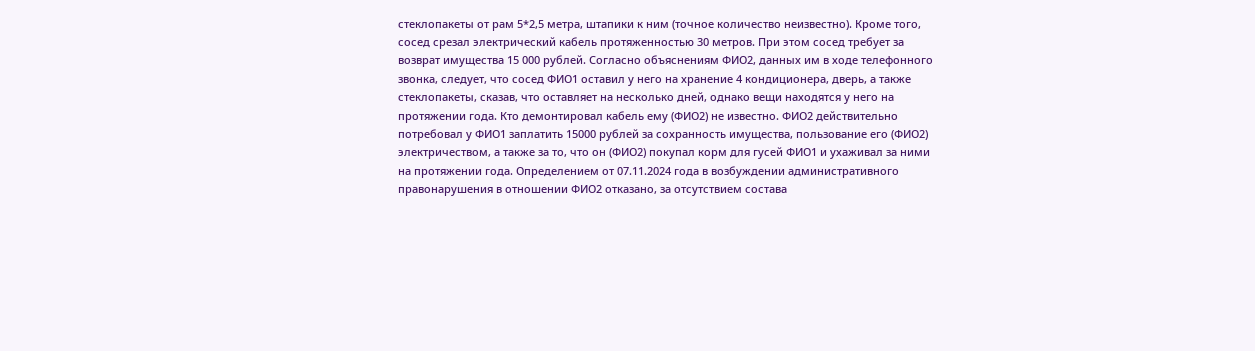стеклопакеты от рам 5*2,5 метра, штапики к ним (точное количество неизвестно). Кроме того, сосед срезал электрический кабель протяженностью 30 метров. При этом сосед требует за возврат имущества 15 000 рублей. Согласно объяснениям ФИО2, данных им в ходе телефонного звонка, следует, что сосед ФИО1 оставил у него на хранение 4 кондиционера, дверь, а также стеклопакеты, сказав, что оставляет на несколько дней, однако вещи находятся у него на протяжении года. Кто демонтировал кабель ему (ФИО2) не известно. ФИО2 действительно потребовал у ФИО1 заплатить 15000 рублей за сохранность имущества, пользование его (ФИО2) электричеством, а также за то, что он (ФИО2) покупал корм для гусей ФИО1 и ухаживал за ними на протяжении года. Определением от 07.11.2024 года в возбуждении административного правонарушения в отношении ФИО2 отказано, за отсутствием состава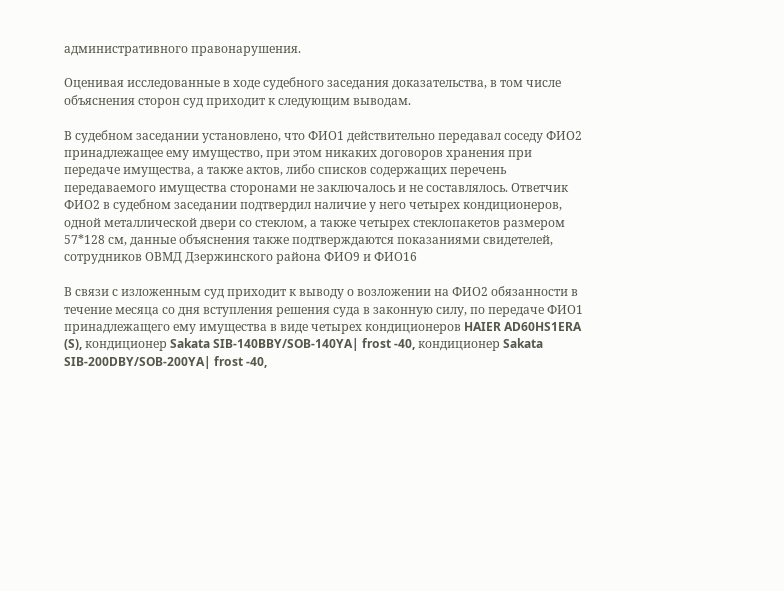административного правонарушения.

Оценивая исследованные в ходе судебного заседания доказательства, в том числе объяснения сторон суд приходит к следующим выводам.

В судебном заседании установлено, что ФИО1 действительно передавал соседу ФИО2 принадлежащее ему имущество, при этом никаких договоров хранения при передаче имущества, а также актов, либо списков содержащих перечень передаваемого имущества сторонами не заключалось и не составлялось. Ответчик ФИО2 в судебном заседании подтвердил наличие у него четырех кондиционеров, одной металлической двери со стеклом, а также четырех стеклопакетов размером 57*128 см, данные объяснения также подтверждаются показаниями свидетелей, сотрудников ОВМД Дзержинского района ФИО9 и ФИО16

В связи с изложенным суд приходит к выводу о возложении на ФИО2 обязанности в течение месяца со дня вступления решения суда в законную силу, по передаче ФИО1 принадлежащего ему имущества в виде четырех кондиционеров HAIER AD60HS1ERA (S), кондиционер Sakata SIB-140BBY/SOB-140YA| frost -40, кондиционер Sakata SIB-200DBY/SOB-200YA| frost -40,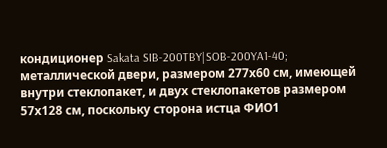кондиционер Sakata SIB-200TBY|SOB-200YA1-40; металлической двери, размером 277х60 см, имеющей внутри стеклопакет, и двух стеклопакетов размером 57х128 см, поскольку сторона истца ФИО1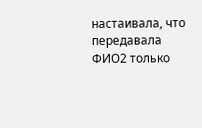настаивала, что передавала ФИО2 только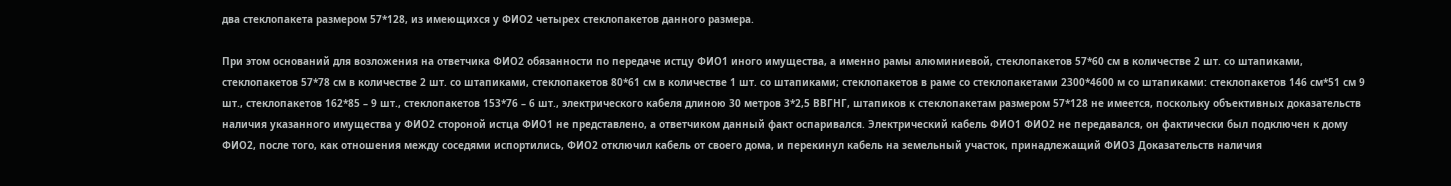два стеклопакета размером 57*128, из имеющихся у ФИО2 четырех стеклопакетов данного размера.

При этом оснований для возложения на ответчика ФИО2 обязанности по передаче истцу ФИО1 иного имущества, а именно рамы алюминиевой, стеклопакетов 57*60 см в количестве 2 шт. со штапиками, стеклопакетов 57*78 см в количестве 2 шт. со штапиками, стеклопакетов 80*61 см в количестве 1 шт. со штапиками; стеклопакетов в раме со стеклопакетами 2300*4600 м со штапиками: стеклопакетов 146 см*51 см 9 шт., стеклопакетов 162*85 – 9 шт., стеклопакетов 153*76 – 6 шт., электрического кабеля длиною 30 метров 3*2,5 ВВГНГ, штапиков к стеклопакетам размером 57*128 не имеется, поскольку объективных доказательств наличия указанного имущества у ФИО2 стороной истца ФИО1 не представлено, а ответчиком данный факт оспаривался. Электрический кабель ФИО1 ФИО2 не передавался, он фактически был подключен к дому ФИО2, после того, как отношения между соседями испортились, ФИО2 отключил кабель от своего дома, и перекинул кабель на земельный участок, принадлежащий ФИО3 Доказательств наличия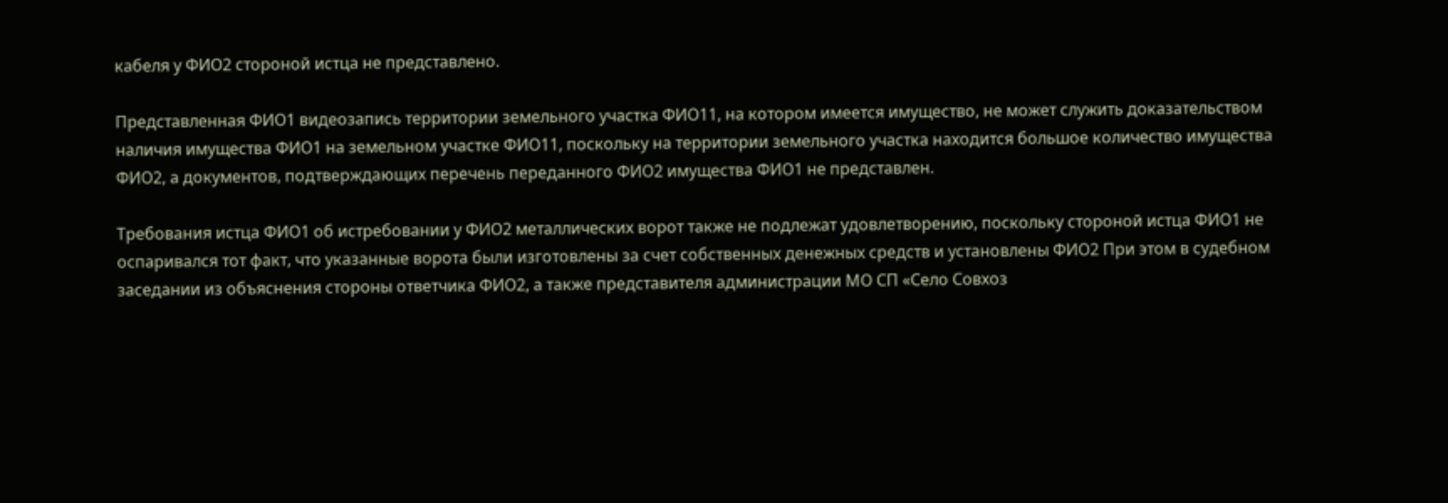кабеля у ФИО2 стороной истца не представлено.

Представленная ФИО1 видеозапись территории земельного участка ФИО11, на котором имеется имущество, не может служить доказательством наличия имущества ФИО1 на земельном участке ФИО11, поскольку на территории земельного участка находится большое количество имущества ФИО2, а документов, подтверждающих перечень переданного ФИО2 имущества ФИО1 не представлен.

Требования истца ФИО1 об истребовании у ФИО2 металлических ворот также не подлежат удовлетворению, поскольку стороной истца ФИО1 не оспаривался тот факт, что указанные ворота были изготовлены за счет собственных денежных средств и установлены ФИО2 При этом в судебном заседании из объяснения стороны ответчика ФИО2, а также представителя администрации МО СП «Село Совхоз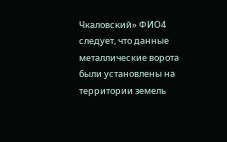Чкаловский» ФИО4 следует, что данные металлические ворота были установлены на территории земель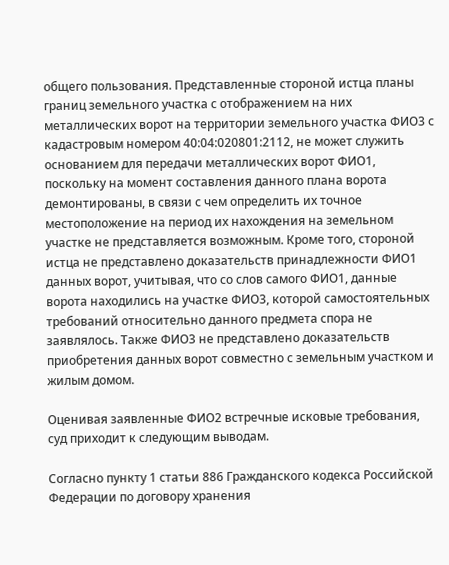общего пользования. Представленные стороной истца планы границ земельного участка с отображением на них металлических ворот на территории земельного участка ФИО3 с кадастровым номером 40:04:020801:2112, не может служить основанием для передачи металлических ворот ФИО1, поскольку на момент составления данного плана ворота демонтированы, в связи с чем определить их точное местоположение на период их нахождения на земельном участке не представляется возможным. Кроме того, стороной истца не представлено доказательств принадлежности ФИО1 данных ворот, учитывая, что со слов самого ФИО1, данные ворота находились на участке ФИО3, которой самостоятельных требований относительно данного предмета спора не заявлялось. Также ФИО3 не представлено доказательств приобретения данных ворот совместно с земельным участком и жилым домом.

Оценивая заявленные ФИО2 встречные исковые требования, суд приходит к следующим выводам.

Согласно пункту 1 статьи 886 Гражданского кодекса Российской Федерации по договору хранения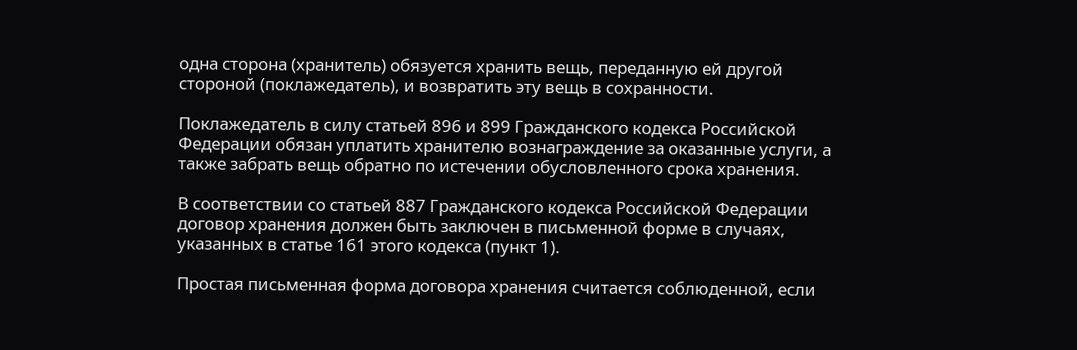одна сторона (хранитель) обязуется хранить вещь, переданную ей другой стороной (поклажедатель), и возвратить эту вещь в сохранности.

Поклажедатель в силу статьей 896 и 899 Гражданского кодекса Российской Федерации обязан уплатить хранителю вознаграждение за оказанные услуги, а также забрать вещь обратно по истечении обусловленного срока хранения.

В соответствии со статьей 887 Гражданского кодекса Российской Федерации договор хранения должен быть заключен в письменной форме в случаях, указанных в статье 161 этого кодекса (пункт 1).

Простая письменная форма договора хранения считается соблюденной, если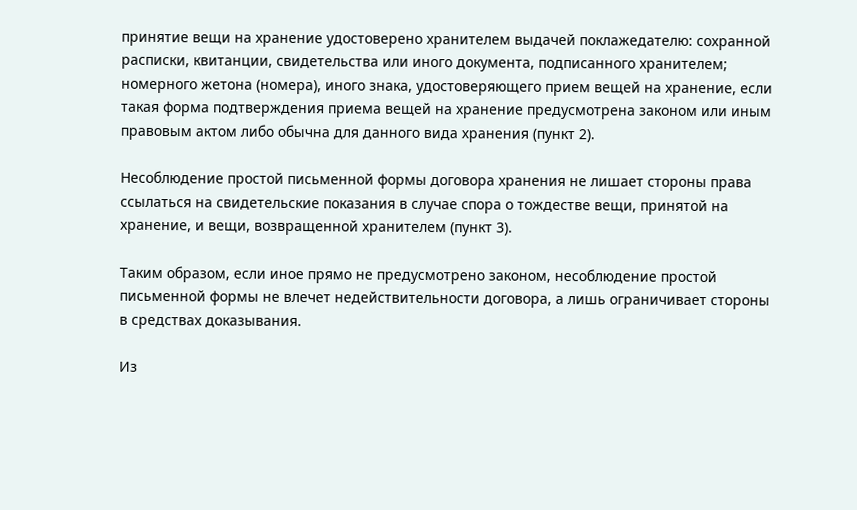принятие вещи на хранение удостоверено хранителем выдачей поклажедателю: сохранной расписки, квитанции, свидетельства или иного документа, подписанного хранителем; номерного жетона (номера), иного знака, удостоверяющего прием вещей на хранение, если такая форма подтверждения приема вещей на хранение предусмотрена законом или иным правовым актом либо обычна для данного вида хранения (пункт 2).

Несоблюдение простой письменной формы договора хранения не лишает стороны права ссылаться на свидетельские показания в случае спора о тождестве вещи, принятой на хранение, и вещи, возвращенной хранителем (пункт 3).

Таким образом, если иное прямо не предусмотрено законом, несоблюдение простой письменной формы не влечет недействительности договора, а лишь ограничивает стороны в средствах доказывания.

Из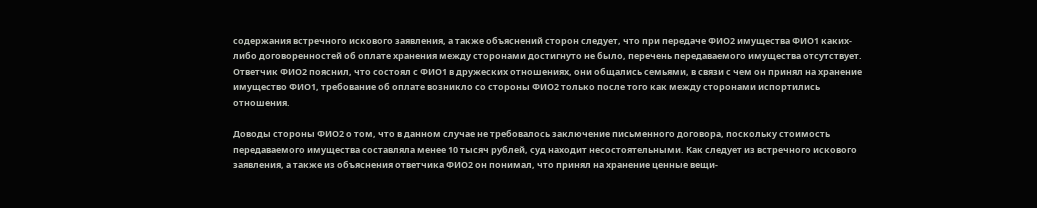содержания встречного искового заявления, а также объяснений сторон следует, что при передаче ФИО2 имущества ФИО1 каких-либо договоренностей об оплате хранения между сторонами достигнуто не было, перечень передаваемого имущества отсутствует. Ответчик ФИО2 пояснил, что состоял с ФИО1 в дружеских отношениях, они общались семьями, в связи с чем он принял на хранение имущество ФИО1, требование об оплате возникло со стороны ФИО2 только после того как между сторонами испортились отношения.

Доводы стороны ФИО2 о том, что в данном случае не требовалось заключение письменного договора, поскольку стоимость передаваемого имущества составляла менее 10 тысяч рублей, суд находит несостоятельными. Как следует из встречного искового заявления, а также из объяснения ответчика ФИО2 он понимал, что принял на хранение ценные вещи-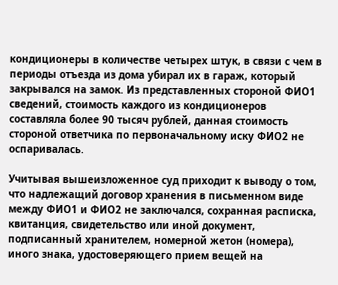кондиционеры в количестве четырех штук, в связи с чем в периоды отъезда из дома убирал их в гараж, который закрывался на замок. Из представленных стороной ФИО1 сведений, стоимость каждого из кондиционеров составляла более 90 тысяч рублей, данная стоимость стороной ответчика по первоначальному иску ФИО2 не оспаривалась.

Учитывая вышеизложенное суд приходит к выводу о том, что надлежащий договор хранения в письменном виде между ФИО1 и ФИО2 не заключался, сохранная расписка, квитанция, свидетельство или иной документ, подписанный хранителем, номерной жетон (номера), иного знака, удостоверяющего прием вещей на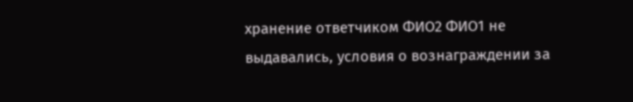хранение ответчиком ФИО2 ФИО1 не выдавались, условия о вознаграждении за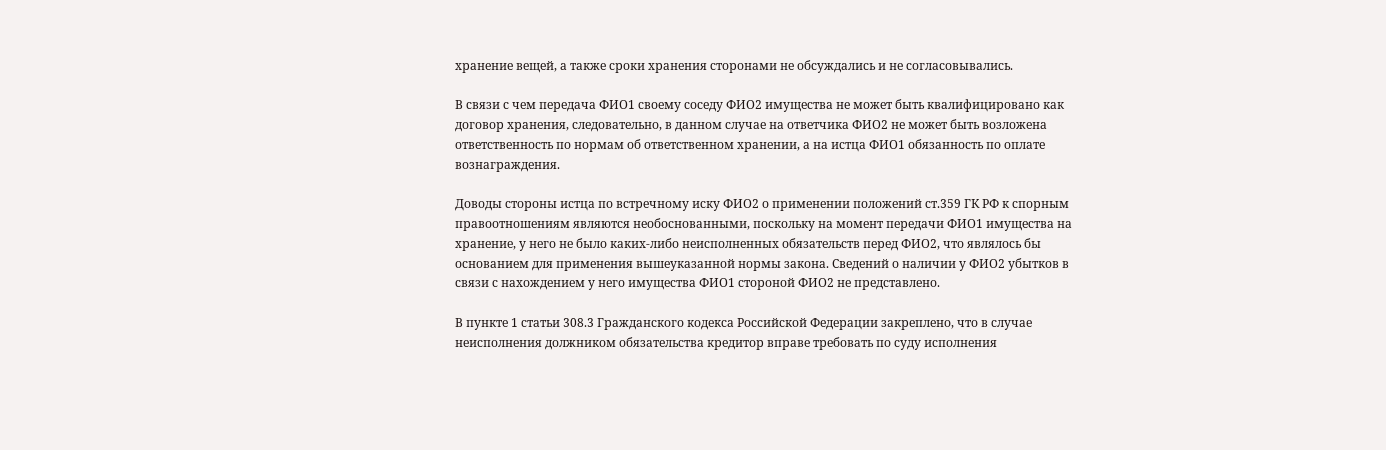хранение вещей, а также сроки хранения сторонами не обсуждались и не согласовывались.

В связи с чем передача ФИО1 своему соседу ФИО2 имущества не может быть квалифицировано как договор хранения, следовательно, в данном случае на ответчика ФИО2 не может быть возложена ответственность по нормам об ответственном хранении, а на истца ФИО1 обязанность по оплате вознаграждения.

Доводы стороны истца по встречному иску ФИО2 о применении положений ст.359 ГК РФ к спорным правоотношениям являются необоснованными, поскольку на момент передачи ФИО1 имущества на хранение, у него не было каких-либо неисполненных обязательств перед ФИО2, что являлось бы основанием для применения вышеуказанной нормы закона. Сведений о наличии у ФИО2 убытков в связи с нахождением у него имущества ФИО1 стороной ФИО2 не представлено.

В пункте 1 статьи 308.3 Гражданского кодекса Российской Федерации закреплено, что в случае неисполнения должником обязательства кредитор вправе требовать по суду исполнения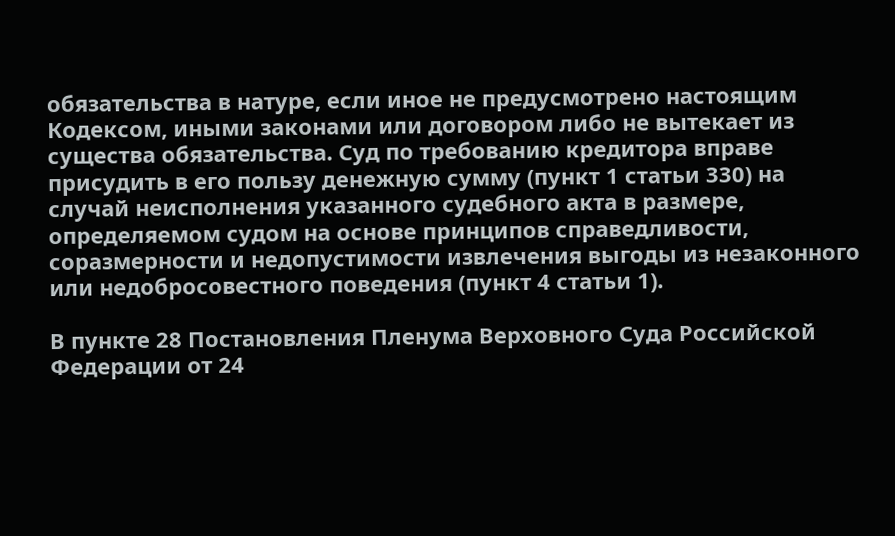обязательства в натуре, если иное не предусмотрено настоящим Кодексом, иными законами или договором либо не вытекает из существа обязательства. Суд по требованию кредитора вправе присудить в его пользу денежную сумму (пункт 1 статьи 330) на случай неисполнения указанного судебного акта в размере, определяемом судом на основе принципов справедливости, соразмерности и недопустимости извлечения выгоды из незаконного или недобросовестного поведения (пункт 4 статьи 1).

В пункте 28 Постановления Пленума Верховного Суда Российской Федерации от 24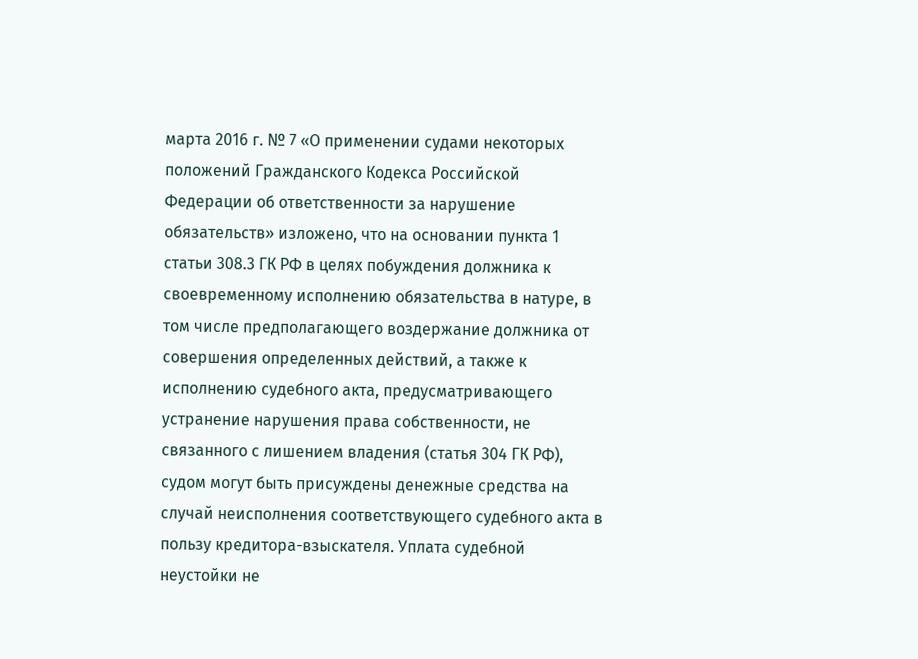марта 2016 г. № 7 «О применении судами некоторых положений Гражданского Кодекса Российской Федерации об ответственности за нарушение обязательств» изложено, что на основании пункта 1 статьи 308.3 ГК РФ в целях побуждения должника к своевременному исполнению обязательства в натуре, в том числе предполагающего воздержание должника от совершения определенных действий, а также к исполнению судебного акта, предусматривающего устранение нарушения права собственности, не связанного с лишением владения (статья 304 ГК РФ), судом могут быть присуждены денежные средства на случай неисполнения соответствующего судебного акта в пользу кредитора-взыскателя. Уплата судебной неустойки не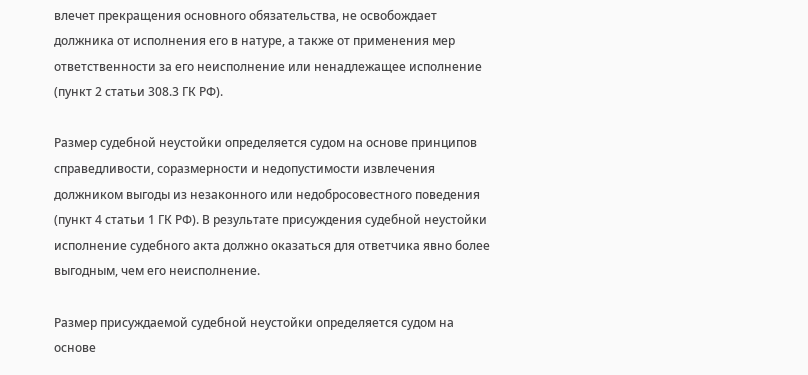влечет прекращения основного обязательства, не освобождает должника от исполнения его в натуре, а также от применения мер ответственности за его неисполнение или ненадлежащее исполнение (пункт 2 статьи 308.3 ГК РФ).

Размер судебной неустойки определяется судом на основе принципов справедливости, соразмерности и недопустимости извлечения должником выгоды из незаконного или недобросовестного поведения (пункт 4 статьи 1 ГК РФ). В результате присуждения судебной неустойки исполнение судебного акта должно оказаться для ответчика явно более выгодным, чем его неисполнение.

Размер присуждаемой судебной неустойки определяется судом на основе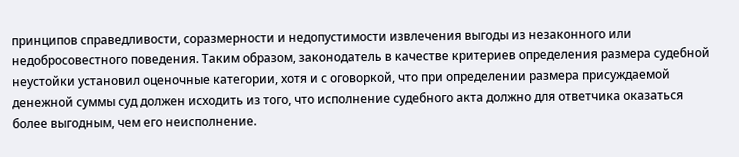принципов справедливости, соразмерности и недопустимости извлечения выгоды из незаконного или недобросовестного поведения. Таким образом, законодатель в качестве критериев определения размера судебной неустойки установил оценочные категории, хотя и с оговоркой, что при определении размера присуждаемой денежной суммы суд должен исходить из того, что исполнение судебного акта должно для ответчика оказаться более выгодным, чем его неисполнение.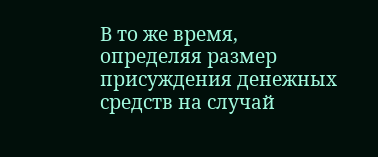В то же время, определяя размер присуждения денежных средств на случай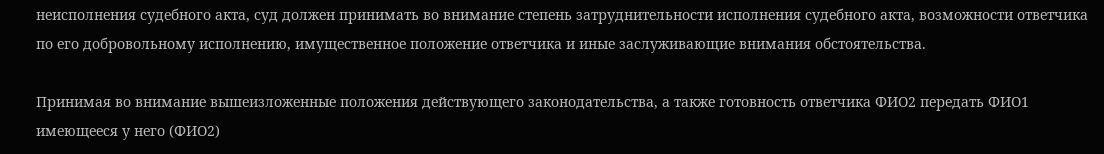неисполнения судебного акта, суд должен принимать во внимание степень затруднительности исполнения судебного акта, возможности ответчика по его добровольному исполнению, имущественное положение ответчика и иные заслуживающие внимания обстоятельства.

Принимая во внимание вышеизложенные положения действующего законодательства, а также готовность ответчика ФИО2 передать ФИО1 имеющееся у него (ФИО2)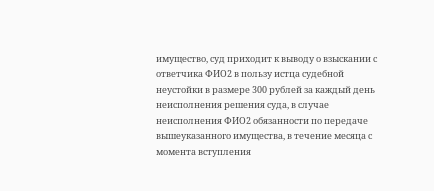имущество, суд приходит к выводу о взыскании с ответчика ФИО2 в пользу истца судебной неустойки в размере 300 рублей за каждый день неисполнения решения суда, в случае неисполнения ФИО2 обязанности по передаче вышеуказанного имущества, в течение месяца с момента вступления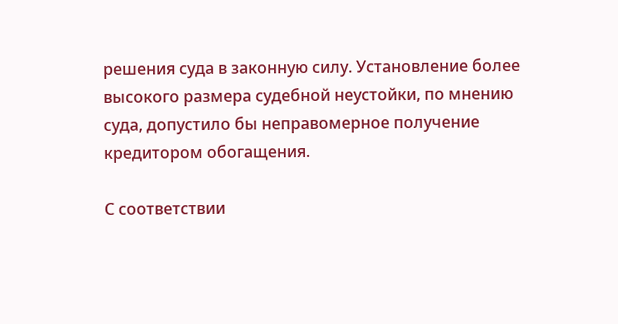решения суда в законную силу. Установление более высокого размера судебной неустойки, по мнению суда, допустило бы неправомерное получение кредитором обогащения.

С соответствии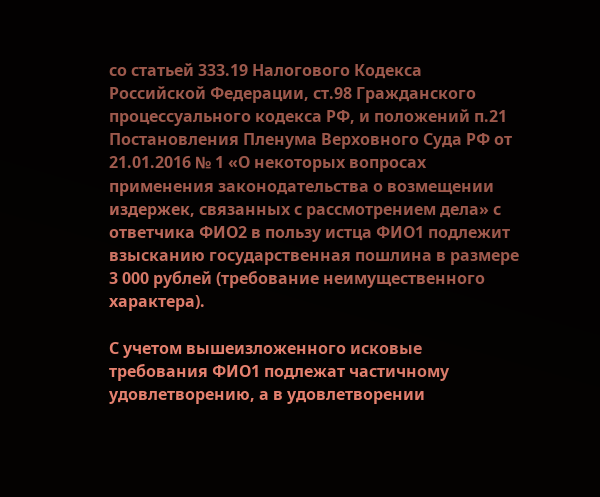со статьей 333.19 Налогового Кодекса Российской Федерации, ст.98 Гражданского процессуального кодекса РФ, и положений п.21 Постановления Пленума Верховного Суда РФ от 21.01.2016 № 1 «О некоторых вопросах применения законодательства о возмещении издержек, связанных с рассмотрением дела» с ответчика ФИО2 в пользу истца ФИО1 подлежит взысканию государственная пошлина в размере 3 000 рублей (требование неимущественного характера).

С учетом вышеизложенного исковые требования ФИО1 подлежат частичному удовлетворению, а в удовлетворении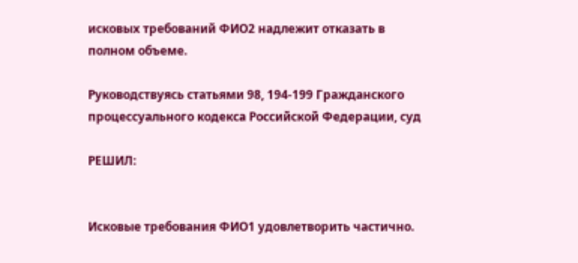исковых требований ФИО2 надлежит отказать в полном объеме.

Руководствуясь статьями 98, 194-199 Гражданского процессуального кодекса Российской Федерации, суд

РЕШИЛ:


Исковые требования ФИО1 удовлетворить частично.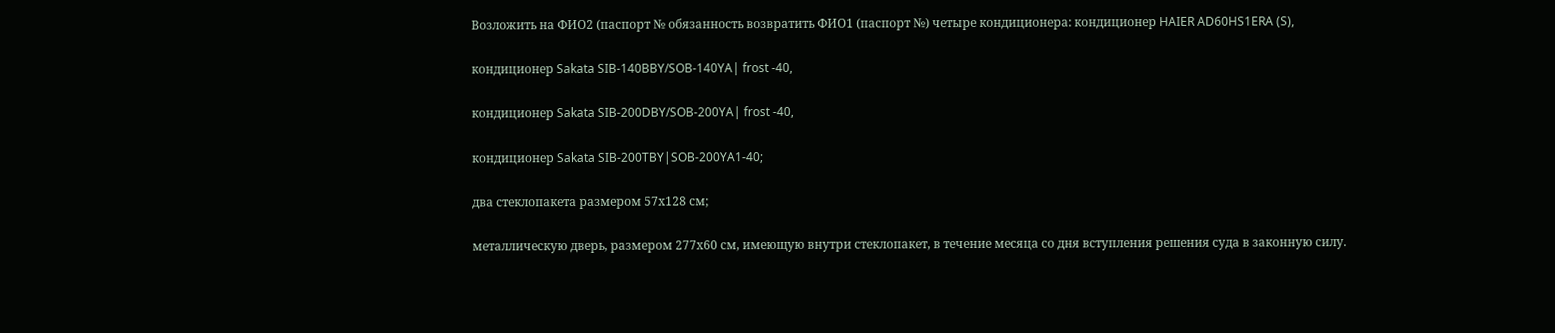Возложить на ФИО2 (паспорт № обязанность возвратить ФИО1 (паспорт №) четыре кондиционера: кондиционер HAIER AD60HS1ERA (S),

кондиционер Sakata SIB-140BBY/SOB-140YA| frost -40,

кондиционер Sakata SIB-200DBY/SOB-200YA| frost -40,

кондиционер Sakata SIB-200TBY|SOB-200YA1-40;

два стеклопакета размером 57х128 см;

металлическую дверь, размером 277х60 см, имеющую внутри стеклопакет, в течение месяца со дня вступления решения суда в законную силу.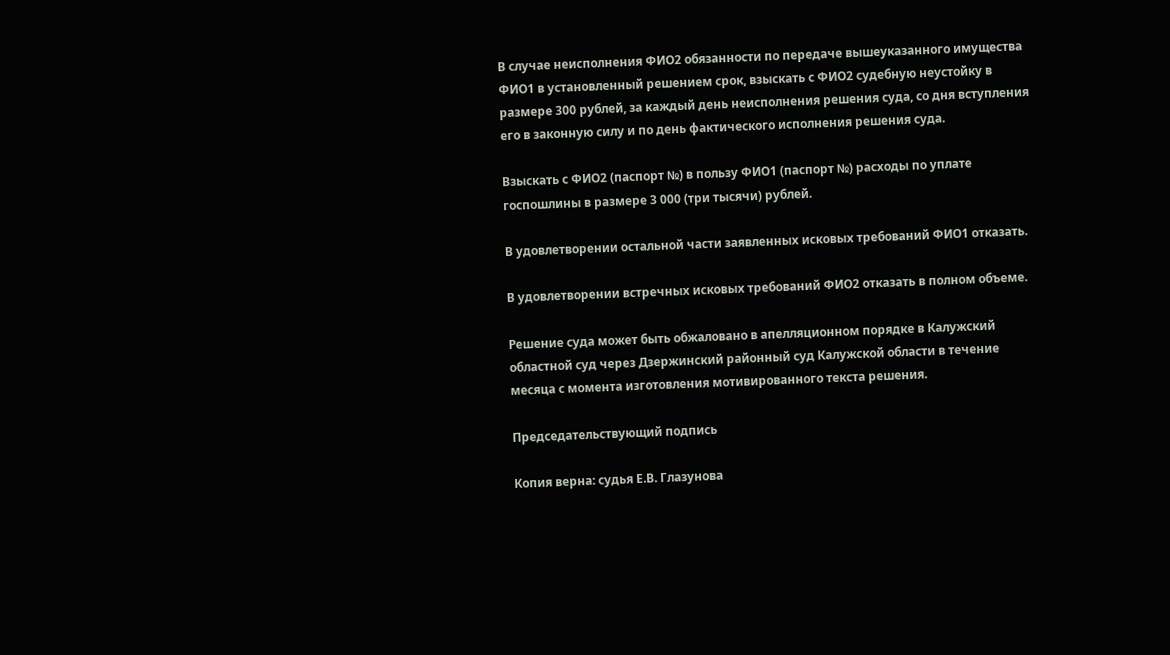В случае неисполнения ФИО2 обязанности по передаче вышеуказанного имущества ФИО1 в установленный решением срок, взыскать с ФИО2 судебную неустойку в размере 300 рублей, за каждый день неисполнения решения суда, со дня вступления его в законную силу и по день фактического исполнения решения суда.

Взыскать с ФИО2 (паспорт №) в пользу ФИО1 (паспорт №) расходы по уплате госпошлины в размере 3 000 (три тысячи) рублей.

В удовлетворении остальной части заявленных исковых требований ФИО1 отказать.

В удовлетворении встречных исковых требований ФИО2 отказать в полном объеме.

Решение суда может быть обжаловано в апелляционном порядке в Калужский областной суд через Дзержинский районный суд Калужской области в течение месяца с момента изготовления мотивированного текста решения.

Председательствующий подпись

Копия верна: судья Е.В. Глазунова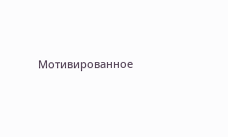Мотивированное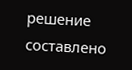решение составлено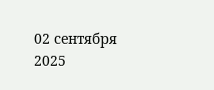02 сентября 2025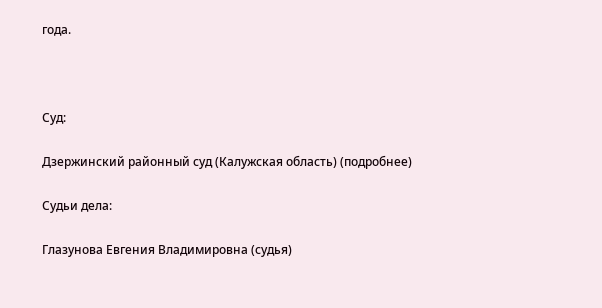года.



Суд:

Дзержинский районный суд (Калужская область) (подробнее)

Судьи дела:

Глазунова Евгения Владимировна (судья)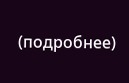(подробнее)